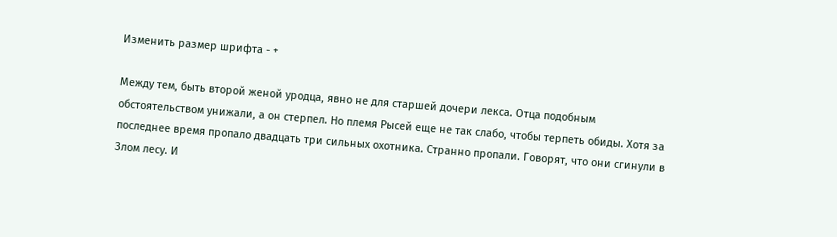Изменить размер шрифта - +

Между тем, быть второй женой уродца, явно не для старшей дочери лекса. Отца подобным обстоятельством унижали, а он стерпел. Но племя Рысей еще не так слабо, чтобы терпеть обиды. Хотя за последнее время пропало двадцать три сильных охотника. Странно пропали. Говорят, что они сгинули в Злом лесу. И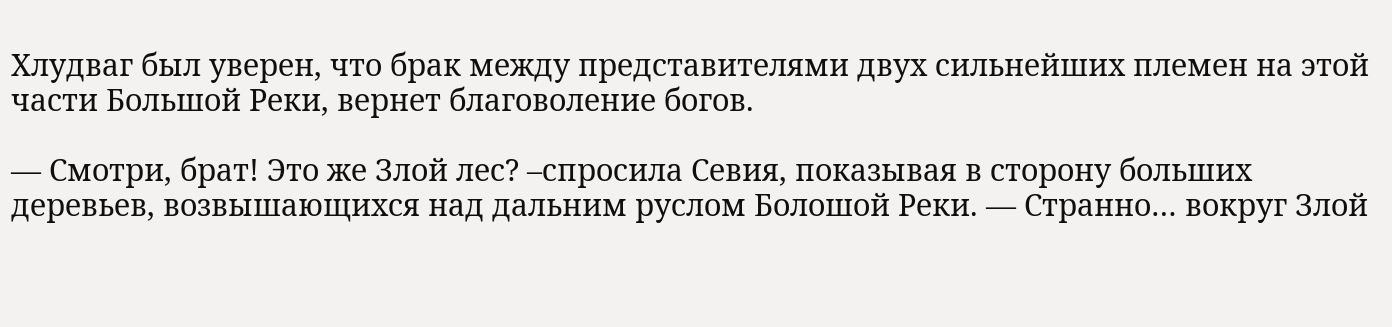Хлудваг был уверен, что брак между представителями двух сильнейших племен на этой части Большой Реки, вернет благоволение богов.

— Смотри, брат! Это же Злой лес? –спросила Севия, показывая в сторону больших деревьев, возвышающихся над дальним руслом Болошой Реки. — Странно… вокруг Злой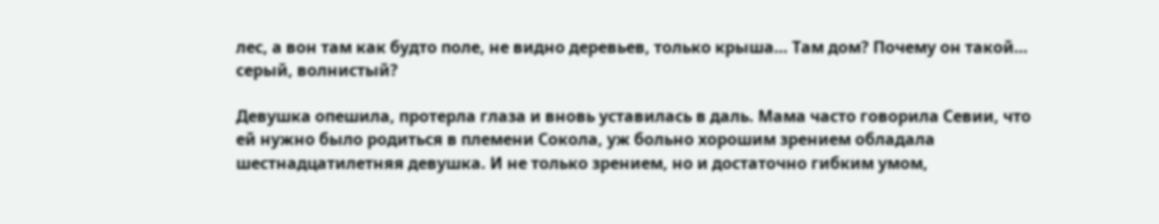лес, а вон там как будто поле, не видно деревьев, только крыша… Там дом? Почему он такой… серый, волнистый?

Девушка опешила, протерла глаза и вновь уставилась в даль. Мама часто говорила Севии, что ей нужно было родиться в племени Сокола, уж больно хорошим зрением обладала шестнадцатилетняя девушка. И не только зрением, но и достаточно гибким умом,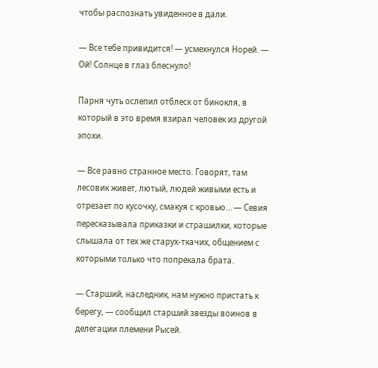чтобы распознать увиденное в дали.

— Все тебе привидится! — усмехнулся Норей. — Ой! Солнце в глаз блеснуло!

Парня чуть ослепил отблеск от бинокля, в который в это время взирал человек из другой эпохи.

— Все равно странное место. Говорят, там лесовик живет, лютый, людей живыми есть и отрезает по кусочку, смакуя с кровью… — Севия пересказывала приказки и страшилки, которые слышала от тех же старух-ткачих, общением с которыми только что попрекала брата.

— Старший, наследник, нам нужно пристать к берегу, — сообщил старший звезды воинов в делегации племени Рысей.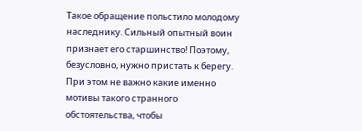Такое обращение польстило молодому наследнику. Сильный опытный воин признает его старшинство! Поэтому, безусловно, нужно пристать к берегу. При этом не важно какие именно мотивы такого странного обстоятельства, чтобы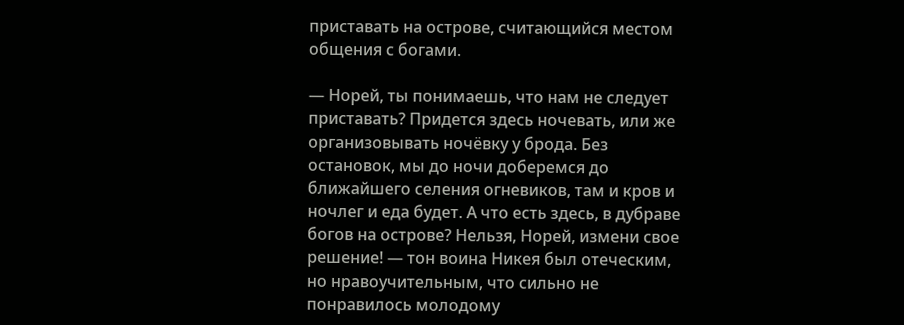приставать на острове, считающийся местом общения с богами.

— Норей, ты понимаешь, что нам не следует приставать? Придется здесь ночевать, или же организовывать ночёвку у брода. Без остановок, мы до ночи доберемся до ближайшего селения огневиков, там и кров и ночлег и еда будет. А что есть здесь, в дубраве богов на острове? Нельзя, Норей, измени свое решение! — тон воина Никея был отеческим, но нравоучительным, что сильно не понравилось молодому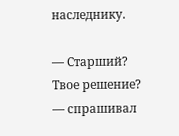наследнику.

— Старший? Твое решение? — спрашивал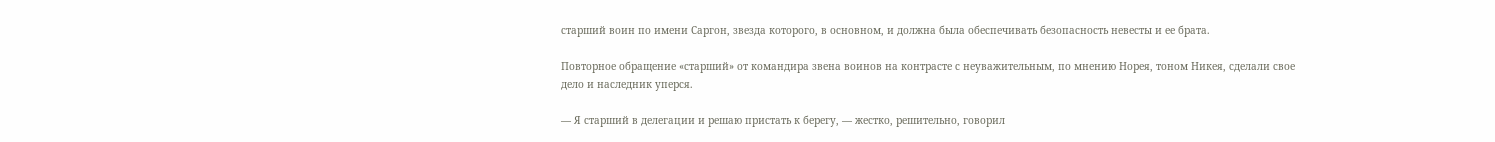старший воин по имени Саргон, звезда которого, в основном, и должна была обеспечивать безопасность невесты и ее брата.

Повторное обращение «старший» от командира звена воинов на контрасте с неуважительным, по мнению Норея, тоном Никея, сделали свое дело и наследник уперся.

— Я старший в делегации и решаю пристать к берегу, — жестко, решительно, говорил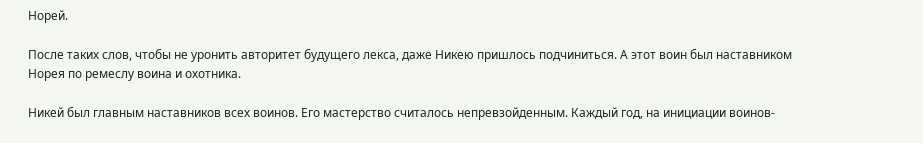Норей.

После таких слов, чтобы не уронить авторитет будущего лекса, даже Никею пришлось подчиниться. А этот воин был наставником Норея по ремеслу воина и охотника.

Никей был главным наставников всех воинов. Его мастерство считалось непревзойденным. Каждый год, на инициации воинов-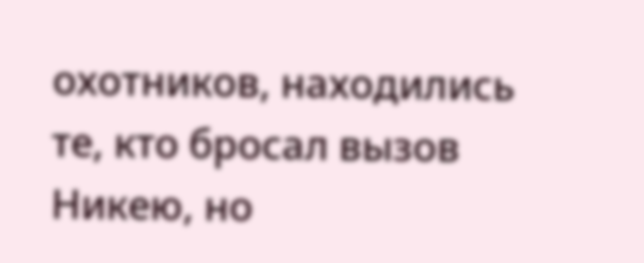охотников, находились те, кто бросал вызов Никею, но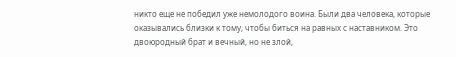никто еще не победил уже немолодого воина. Были два человека, которые оказывались близки к тому, чтобы биться на равных с наставником. Это двоюродный брат и вечный, но не злой,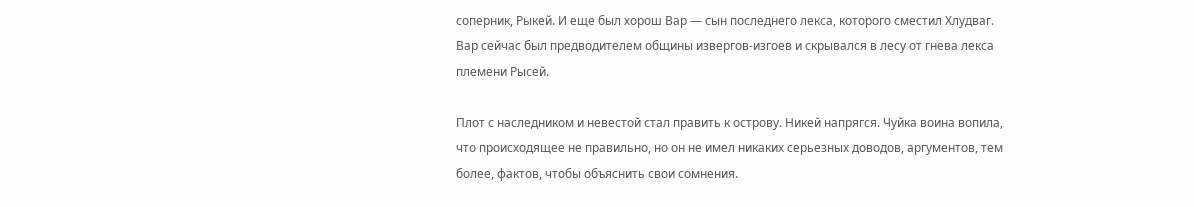соперник, Рыкей. И еще был хорош Вар — сын последнего лекса, которого сместил Хлудваг. Вар сейчас был предводителем общины извергов-изгоев и скрывался в лесу от гнева лекса племени Рысей.

Плот с наследником и невестой стал править к острову. Никей напрягся. Чуйка воина вопила, что происходящее не правильно, но он не имел никаких серьезных доводов, аргументов, тем более, фактов, чтобы объяснить свои сомнения.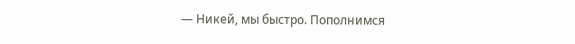— Никей, мы быстро. Пополнимся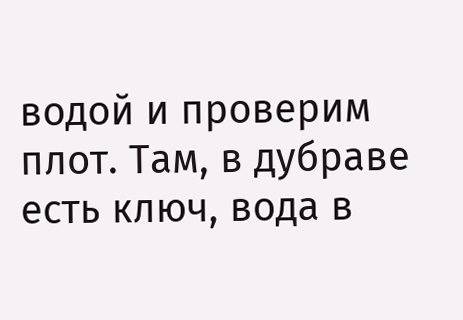водой и проверим плот. Там, в дубраве есть ключ, вода в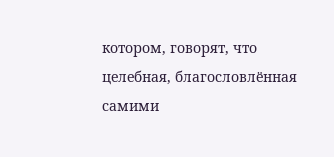котором, говорят, что целебная, благословлённая самими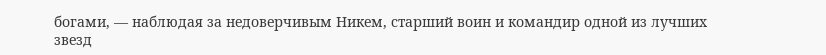богами, — наблюдая за недоверчивым Никем, старший воин и командир одной из лучших звезд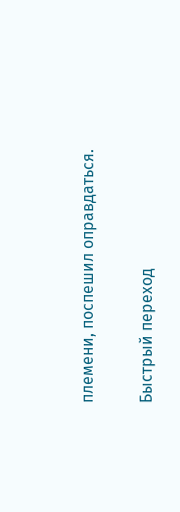племени, поспешил оправдаться.

Быстрый переход